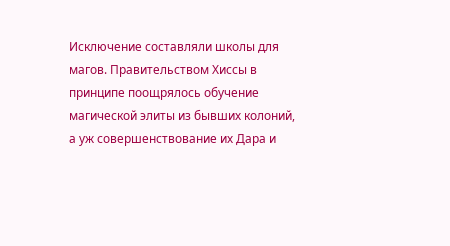Исключение составляли школы для магов. Правительством Хиссы в принципе поощрялось обучение магической элиты из бывших колоний, а уж совершенствование их Дара и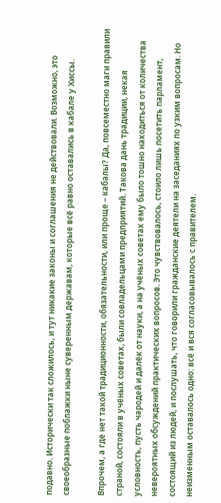подавно. Исторически так сложилось, и тут никакие законы и соглашения не действовали. Возможно, это своеобразные поблажки ныне суверенным державам, которые всё равно оставались в кабале у Хиссы.

Впрочем, а где нет такой традиционности, обязательности, или проще – кабалы? Да, повсеместно маги правили страной, состояли в учёных советах, были совладельцами предприятий. Такова дань традиции, некая условность, пусть чародей и далёк от науки, а на учёных советах ему было тошно находиться от количества невероятных обсуждений практических вопросов. Это чувствовалось, стоило лишь посетить парламент, состоящий из людей, и послушать, что говорили гражданские деятели на заседаниях по узким вопросам. Но неизменным оставалось одно: всё и вся согласовывалось с правителем.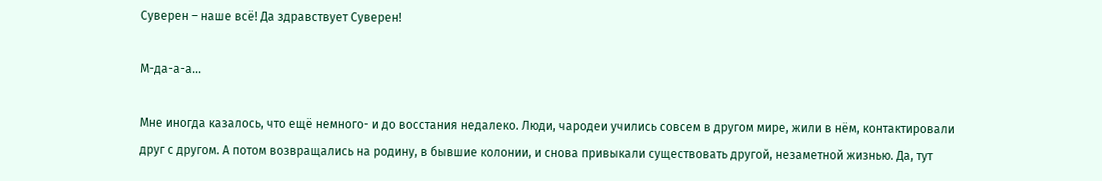Суверен – наше всё! Да здравствует Суверен!

М-да-а-а…

Мне иногда казалось, что ещё немного- и до восстания недалеко. Люди, чародеи учились совсем в другом мире, жили в нём, контактировали друг с другом. А потом возвращались на родину, в бывшие колонии, и снова привыкали существовать другой, незаметной жизнью. Да, тут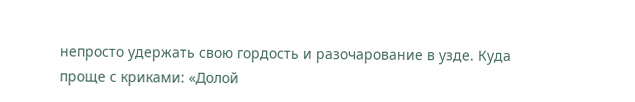непросто удержать свою гордость и разочарование в узде. Куда проще с криками: «Долой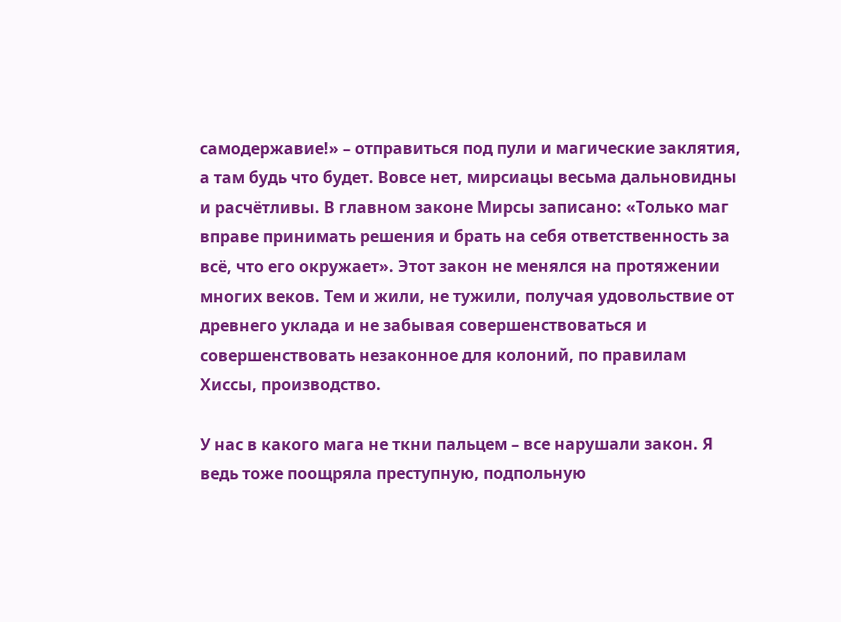самодержавие!» – отправиться под пули и магические заклятия, а там будь что будет. Вовсе нет, мирсиацы весьма дальновидны и расчётливы. В главном законе Мирсы записано: «Только маг вправе принимать решения и брать на себя ответственность за всё, что его окружает». Этот закон не менялся на протяжении многих веков. Тем и жили, не тужили, получая удовольствие от древнего уклада и не забывая совершенствоваться и совершенствовать незаконное для колоний, по правилам Хиссы, производство.

У нас в какого мага не ткни пальцем – все нарушали закон. Я ведь тоже поощряла преступную, подпольную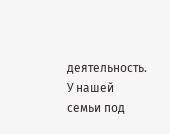деятельность. У нашей семьи под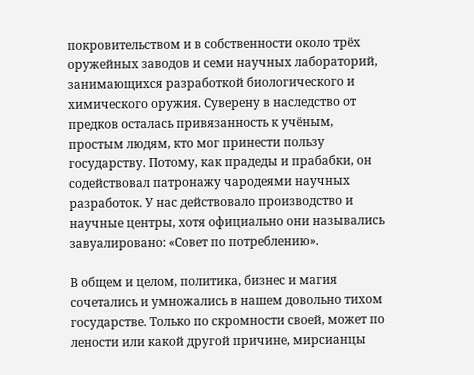покровительством и в собственности около трёх оружейных заводов и семи научных лабораторий, занимающихся разработкой биологического и химического оружия. Суверену в наследство от предков осталась привязанность к учёным, простым людям, кто мог принести пользу государству. Потому, как прадеды и прабабки, он содействовал патронажу чародеями научных разработок. У нас действовало производство и научные центры, хотя официально они назывались завуалировано: «Совет по потреблению».

В общем и целом, политика, бизнес и магия сочетались и умножались в нашем довольно тихом государстве. Только по скромности своей, может по лености или какой другой причине, мирсианцы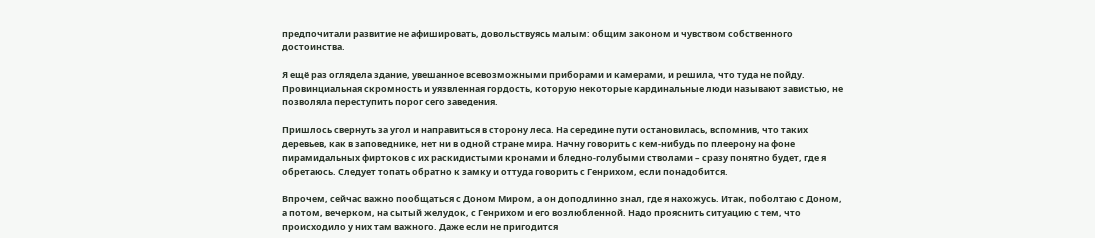предпочитали развитие не афишировать, довольствуясь малым: общим законом и чувством собственного достоинства.

Я ещё раз оглядела здание, увешанное всевозможными приборами и камерами, и решила, что туда не пойду. Провинциальная скромность и уязвленная гордость, которую некоторые кардинальные люди называют завистью, не позволяла переступить порог сего заведения.

Пришлось свернуть за угол и направиться в сторону леса. На середине пути остановилась, вспомнив, что таких деревьев, как в заповеднике, нет ни в одной стране мира. Начну говорить с кем-нибудь по плеерону на фоне пирамидальных фиртоков с их раскидистыми кронами и бледно-голубыми стволами – сразу понятно будет, где я обретаюсь. Следует топать обратно к замку и оттуда говорить с Генрихом, если понадобится.

Впрочем, сейчас важно пообщаться с Доном Миром, а он доподлинно знал, где я нахожусь. Итак, поболтаю с Доном, а потом, вечерком, на сытый желудок, с Генрихом и его возлюбленной. Надо прояснить ситуацию с тем, что происходило у них там важного. Даже если не пригодится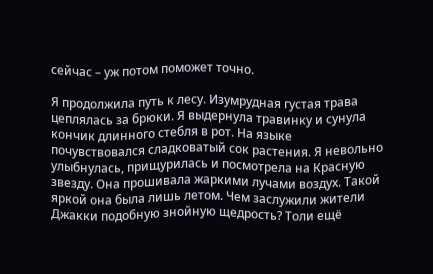сейчас – уж потом поможет точно.

Я продолжила путь к лесу. Изумрудная густая трава цеплялась за брюки. Я выдернула травинку и сунула кончик длинного стебля в рот. На языке почувствовался сладковатый сок растения. Я невольно улыбнулась, прищурилась и посмотрела на Красную звезду. Она прошивала жаркими лучами воздух. Такой яркой она была лишь летом. Чем заслужили жители Джакки подобную знойную щедрость? Толи ещё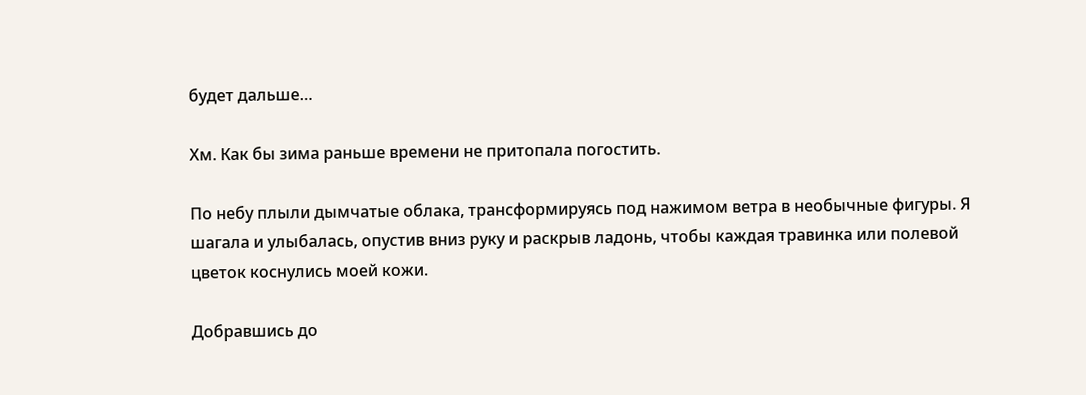будет дальше…

Хм. Как бы зима раньше времени не притопала погостить.

По небу плыли дымчатые облака, трансформируясь под нажимом ветра в необычные фигуры. Я шагала и улыбалась, опустив вниз руку и раскрыв ладонь, чтобы каждая травинка или полевой цветок коснулись моей кожи.

Добравшись до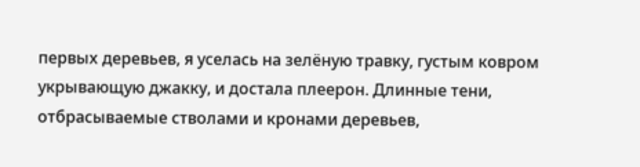первых деревьев, я уселась на зелёную травку, густым ковром укрывающую джакку, и достала плеерон. Длинные тени, отбрасываемые стволами и кронами деревьев,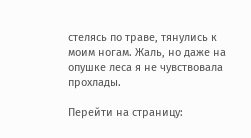стелясь по траве, тянулись к моим ногам. Жаль, но даже на опушке леса я не чувствовала прохлады.

Перейти на страницу: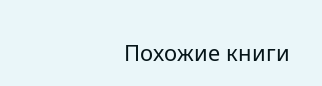Похожие книги